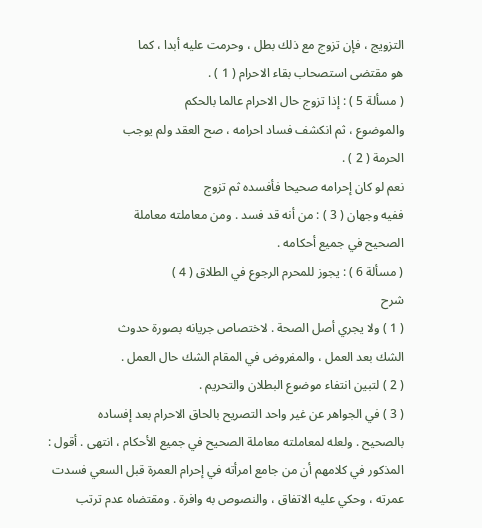التزويج ، فإن تزوج مع ذلك بطل ، وحرمت عليه أبدا ، كما
هو مقتضى استصحاب بقاء الاحرام ( 1 ) .
( مسألة 5 ) : إذا تزوج حال الاحرام عالما بالحكم
والموضوع ، ثم انكشف فساد احرامه ، صح العقد ولم يوجب
الحرمة ( 2 ) .
نعم لو كان إحرامه صحيحا فأفسده ثم تزوج
ففيه وجهان ( 3 ) : من أنه قد فسد . ومن معاملته معاملة
الصحيح في جميع أحكامه .
( مسألة 6 ) : يجوز للمحرم الرجوع في الطلاق ( 4 )
شرح
( 1 ) ولا يجري أصل الصحة . لاختصاص جريانه بصورة حدوث
الشك بعد العمل ، والمفروض في المقام الشك حال العمل .
( 2 ) لتبين انتفاء موضوع البطلان والتحريم .
( 3 ) في الجواهر عن غير واحد التصريح بالحاق الاحرام بعد إفساده
بالصحيح . ولعله لمعاملته معاملة الصحيح في جميع الأحكام ، انتهى . أقول :
المذكور في كلامهم أن من جامع امرأته في إحرام العمرة قبل السعي فسدت
عمرته ، وحكي عليه الاتفاق ، والنصوص به وافرة . ومقتضاه عدم ترتب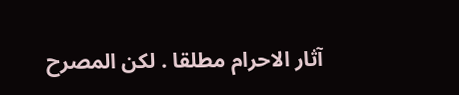آثار الاحرام مطلقا . لكن المصرح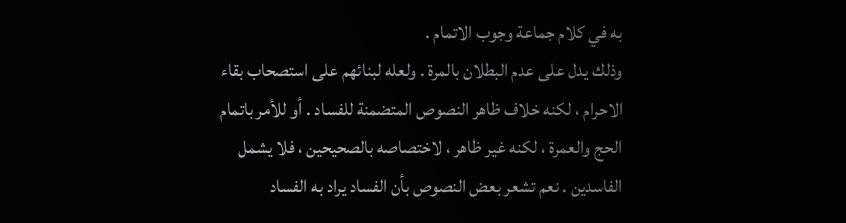به في كلام جماعة وجوب الاتمام .
وذلك يدل على عدم البطلان بالمرة . ولعله لبنائهم على استصحاب بقاء
الاحرام ، لكنه خلاف ظاهر النصوص المتضمنة للفساد . أو للأمر باتمام
الحج والعمرة ، لكنه غير ظاهر ، لاختصاصه بالصحيحين ، فلا يشمل
الفاسدين . نعم تشعر بعض النصوص بأن الفساد يراد به الفساد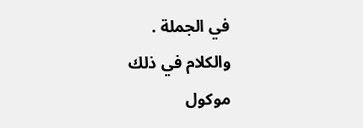في الجملة .
والكلام في ذلك موكول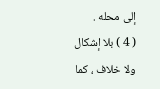إلى محله .
( 4 ) بلا إشكال ولا خلاف ، كما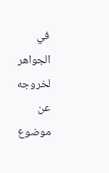في الجواهر لخروجه عن موضوع